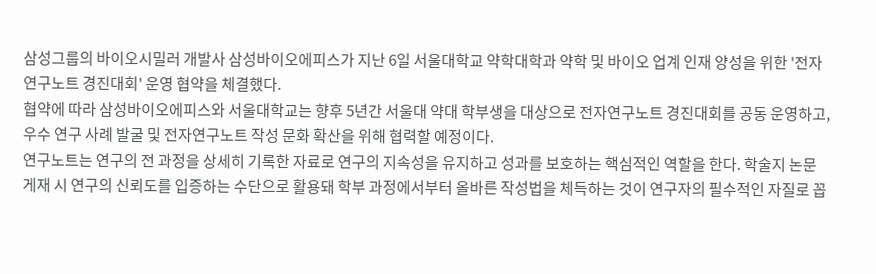삼성그룹의 바이오시밀러 개발사 삼성바이오에피스가 지난 6일 서울대학교 약학대학과 약학 및 바이오 업계 인재 양성을 위한 '전자연구노트 경진대회' 운영 협약을 체결했다.
협약에 따라 삼성바이오에피스와 서울대학교는 향후 5년간 서울대 약대 학부생을 대상으로 전자연구노트 경진대회를 공동 운영하고, 우수 연구 사례 발굴 및 전자연구노트 작성 문화 확산을 위해 협력할 예정이다.
연구노트는 연구의 전 과정을 상세히 기록한 자료로 연구의 지속성을 유지하고 성과를 보호하는 핵심적인 역할을 한다. 학술지 논문 게재 시 연구의 신뢰도를 입증하는 수단으로 활용돼 학부 과정에서부터 올바른 작성법을 체득하는 것이 연구자의 필수적인 자질로 꼽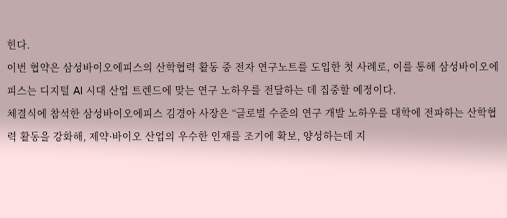힌다.
이번 협약은 삼성바이오에피스의 산학협력 활동 중 전자 연구노트를 도입한 첫 사례로, 이를 통해 삼성바이오에피스는 디지털 AI 시대 산업 트렌드에 맞는 연구 노하우를 전달하는 데 집중할 예정이다.
체결식에 참석한 삼성바이오에피스 김경아 사장은 “글로벌 수준의 연구 개발 노하우를 대학에 전파하는 산학협력 활동을 강화해, 제약·바이오 산업의 우수한 인재를 조기에 확보, 양성하는데 지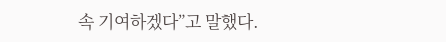속 기여하겠다”고 말했다.